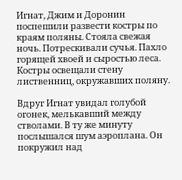Игнат, Джим и Доронин поспешили развести костры по краям поляны. Стояла свежая ночь. Потрескивали сучья. Пахло горящей хвоей и сыростью леса. Костры освещали стену лиственниц, окружавших поляну.

Вдруг Игнат увидал голубой огонек, мелькавший между стволами. В ту же минуту послышался шум аэроплана. Он покружил над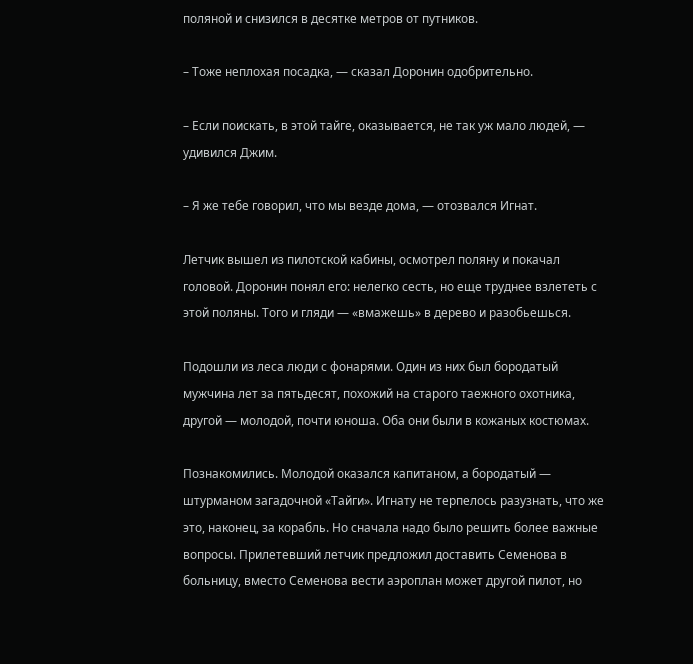поляной и снизился в десятке метров от путников.

– Тоже неплохая посадка, — сказал Доронин одобрительно.

– Если поискать, в этой тайге, оказывается, не так уж мало людей, — удивился Джим.

– Я же тебе говорил, что мы везде дома, — отозвался Игнат.

Летчик вышел из пилотской кабины, осмотрел поляну и покачал головой. Доронин понял его: нелегко сесть, но еще труднее взлететь с этой поляны. Того и гляди — «вмажешь» в дерево и разобьешься.

Подошли из леса люди с фонарями. Один из них был бородатый мужчина лет за пятьдесят, похожий на старого таежного охотника, другой — молодой, почти юноша. Оба они были в кожаных костюмах.

Познакомились. Молодой оказался капитаном, а бородатый — штурманом загадочной «Тайги». Игнату не терпелось разузнать, что же это, наконец, за корабль. Но сначала надо было решить более важные вопросы. Прилетевший летчик предложил доставить Семенова в больницу, вместо Семенова вести аэроплан может другой пилот, но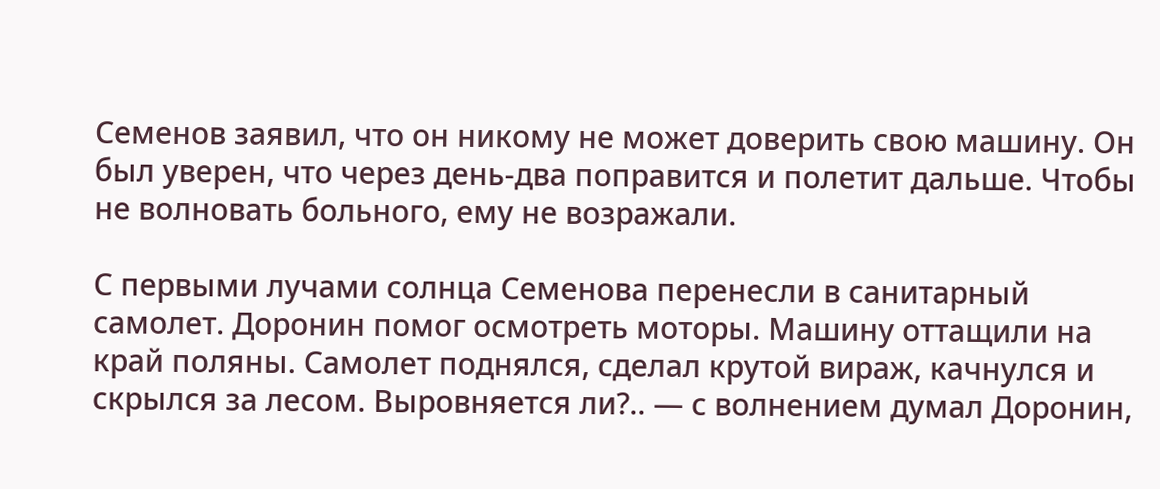Семенов заявил, что он никому не может доверить свою машину. Он был уверен, что через день-два поправится и полетит дальше. Чтобы не волновать больного, ему не возражали.

С первыми лучами солнца Семенова перенесли в санитарный самолет. Доронин помог осмотреть моторы. Машину оттащили на край поляны. Самолет поднялся, сделал крутой вираж, качнулся и скрылся за лесом. Выровняется ли?.. — с волнением думал Доронин,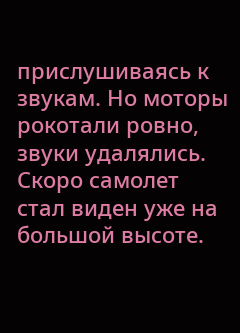прислушиваясь к звукам. Но моторы рокотали ровно, звуки удалялись. Скоро самолет стал виден уже на большой высоте.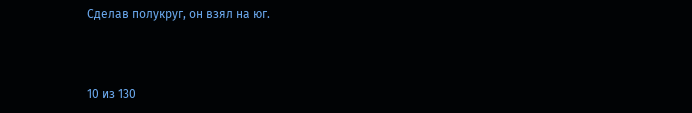Сделав полукруг, он взял на юг.



10 из 130